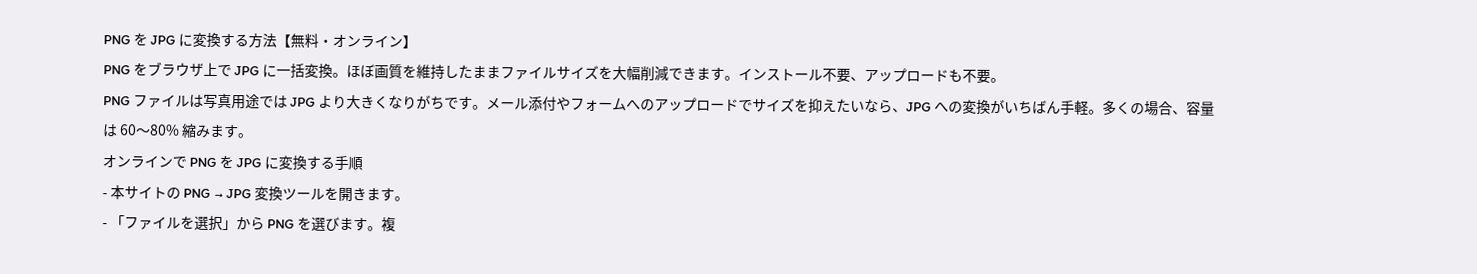PNG を JPG に変換する方法【無料・オンライン】
PNG をブラウザ上で JPG に一括変換。ほぼ画質を維持したままファイルサイズを大幅削減できます。インストール不要、アップロードも不要。
PNG ファイルは写真用途では JPG より大きくなりがちです。メール添付やフォームへのアップロードでサイズを抑えたいなら、JPG への変換がいちばん手軽。多くの場合、容量は 60〜80% 縮みます。
オンラインで PNG を JPG に変換する手順
- 本サイトの PNG → JPG 変換ツールを開きます。
- 「ファイルを選択」から PNG を選びます。複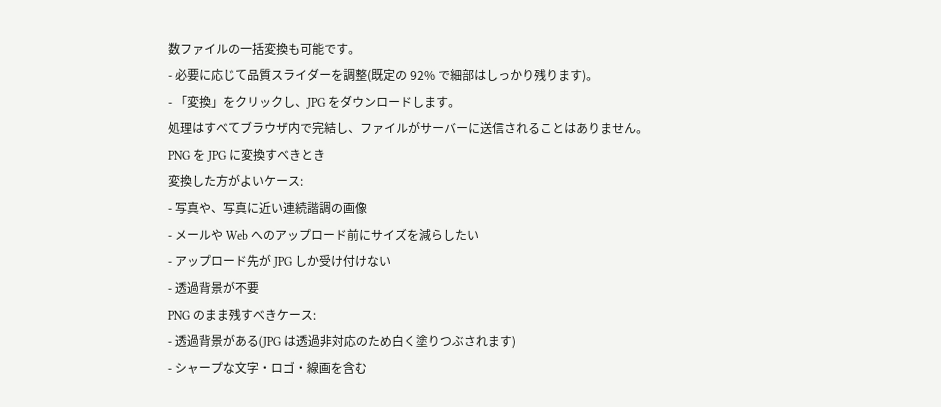数ファイルの一括変換も可能です。
- 必要に応じて品質スライダーを調整(既定の 92% で細部はしっかり残ります)。
- 「変換」をクリックし、JPG をダウンロードします。
処理はすべてブラウザ内で完結し、ファイルがサーバーに送信されることはありません。
PNG を JPG に変換すべきとき
変換した方がよいケース:
- 写真や、写真に近い連続諧調の画像
- メールや Web へのアップロード前にサイズを減らしたい
- アップロード先が JPG しか受け付けない
- 透過背景が不要
PNG のまま残すべきケース:
- 透過背景がある(JPG は透過非対応のため白く塗りつぶされます)
- シャープな文字・ロゴ・線画を含む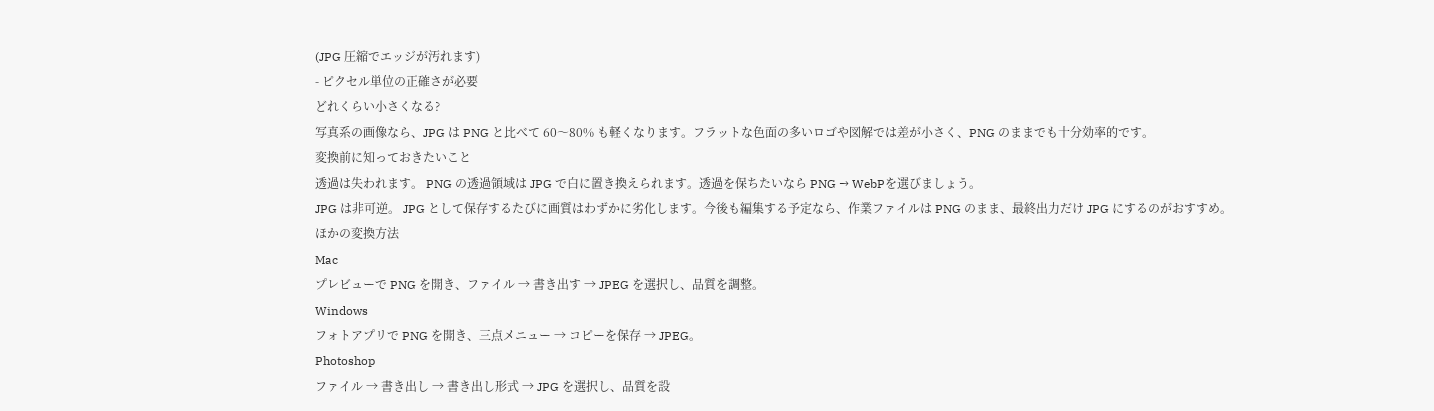(JPG 圧縮でエッジが汚れます)
- ピクセル単位の正確さが必要
どれくらい小さくなる?
写真系の画像なら、JPG は PNG と比べて 60〜80% も軽くなります。フラットな色面の多いロゴや図解では差が小さく、PNG のままでも十分効率的です。
変換前に知っておきたいこと
透過は失われます。 PNG の透過領域は JPG で白に置き換えられます。透過を保ちたいなら PNG → WebPを選びましょう。
JPG は非可逆。 JPG として保存するたびに画質はわずかに劣化します。今後も編集する予定なら、作業ファイルは PNG のまま、最終出力だけ JPG にするのがおすすめ。
ほかの変換方法
Mac
プレビューで PNG を開き、ファイル → 書き出す → JPEG を選択し、品質を調整。
Windows
フォトアプリで PNG を開き、三点メニュー → コピーを保存 → JPEG。
Photoshop
ファイル → 書き出し → 書き出し形式 → JPG を選択し、品質を設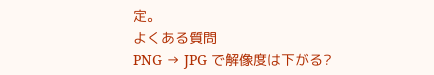定。
よくある質問
PNG → JPG で解像度は下がる?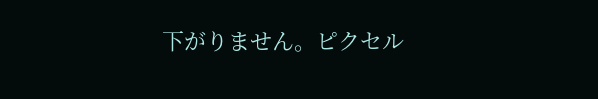下がりません。ピクセル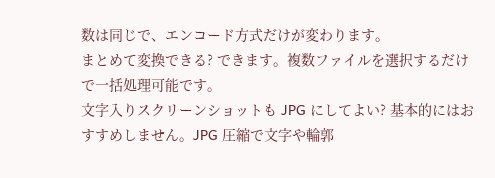数は同じで、エンコード方式だけが変わります。
まとめて変換できる? できます。複数ファイルを選択するだけで一括処理可能です。
文字入りスクリーンショットも JPG にしてよい? 基本的にはおすすめしません。JPG 圧縮で文字や輪郭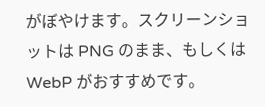がぼやけます。スクリーンショットは PNG のまま、もしくは WebP がおすすめです。